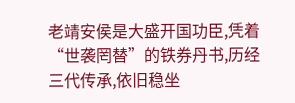老靖安侯是大盛开国功臣,凭着“世袭罔替”的铁券丹书,历经三代传承,依旧稳坐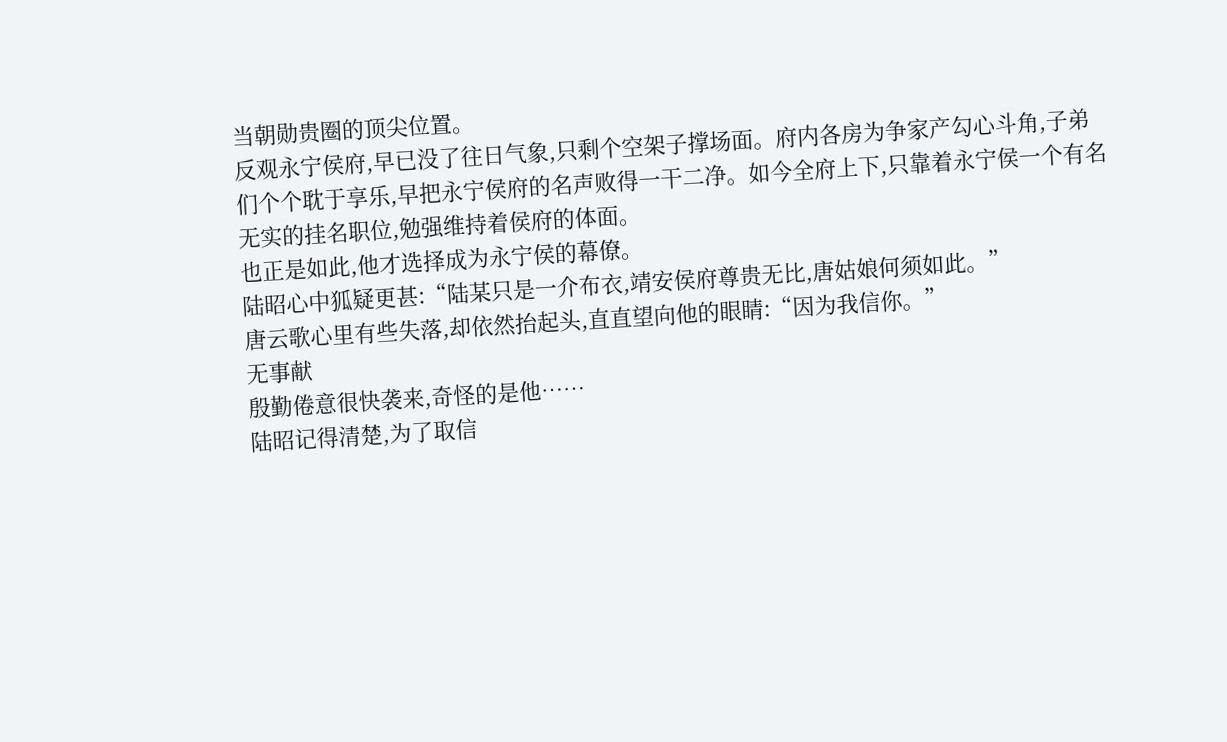当朝勋贵圈的顶尖位置。
反观永宁侯府,早已没了往日气象,只剩个空架子撑场面。府内各房为争家产勾心斗角,子弟们个个耽于享乐,早把永宁侯府的名声败得一干二净。如今全府上下,只靠着永宁侯一个有名无实的挂名职位,勉强维持着侯府的体面。
也正是如此,他才选择成为永宁侯的幕僚。
陆昭心中狐疑更甚:“陆某只是一介布衣,靖安侯府尊贵无比,唐姑娘何须如此。”
唐云歌心里有些失落,却依然抬起头,直直望向他的眼睛:“因为我信你。”
无事献
殷勤倦意很快袭来,奇怪的是他……
陆昭记得清楚,为了取信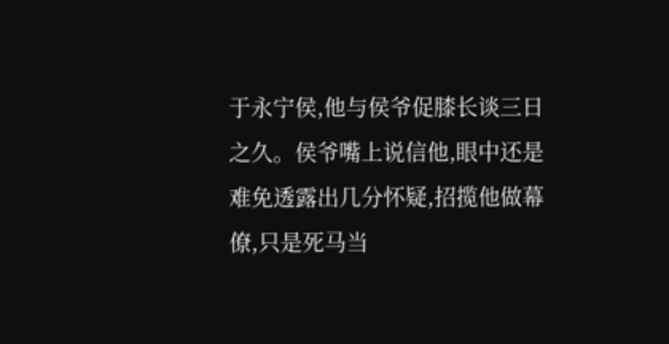于永宁侯,他与侯爷促膝长谈三日之久。侯爷嘴上说信他,眼中还是难免透露出几分怀疑,招揽他做幕僚,只是死马当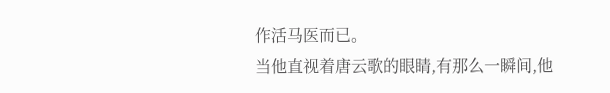作活马医而已。
当他直视着唐云歌的眼睛,有那么一瞬间,他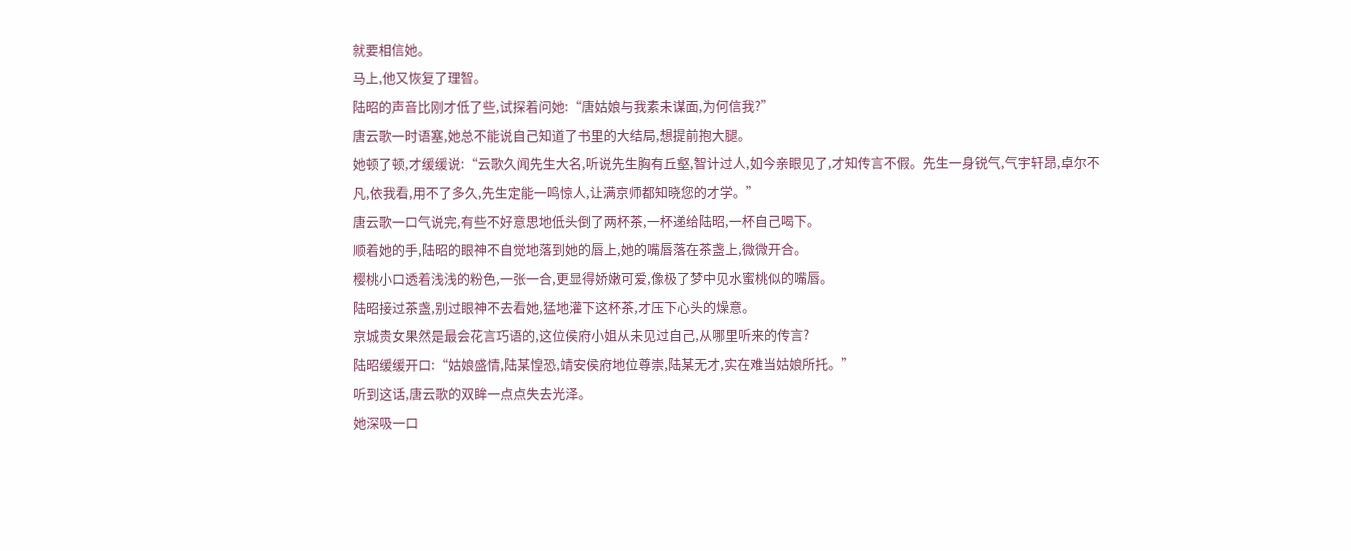就要相信她。
马上,他又恢复了理智。
陆昭的声音比刚才低了些,试探着问她:“唐姑娘与我素未谋面,为何信我?”
唐云歌一时语塞,她总不能说自己知道了书里的大结局,想提前抱大腿。
她顿了顿,才缓缓说:“云歌久闻先生大名,听说先生胸有丘壑,智计过人,如今亲眼见了,才知传言不假。先生一身锐气,气宇轩昂,卓尔不凡,依我看,用不了多久,先生定能一鸣惊人,让满京师都知晓您的才学。”
唐云歌一口气说完,有些不好意思地低头倒了两杯茶,一杯递给陆昭,一杯自己喝下。
顺着她的手,陆昭的眼神不自觉地落到她的唇上,她的嘴唇落在茶盏上,微微开合。
樱桃小口透着浅浅的粉色,一张一合,更显得娇嫩可爱,像极了梦中见水蜜桃似的嘴唇。
陆昭接过茶盏,别过眼神不去看她,猛地灌下这杯茶,才压下心头的燥意。
京城贵女果然是最会花言巧语的,这位侯府小姐从未见过自己,从哪里听来的传言?
陆昭缓缓开口:“姑娘盛情,陆某惶恐,靖安侯府地位尊崇,陆某无才,实在难当姑娘所托。”
听到这话,唐云歌的双眸一点点失去光泽。
她深吸一口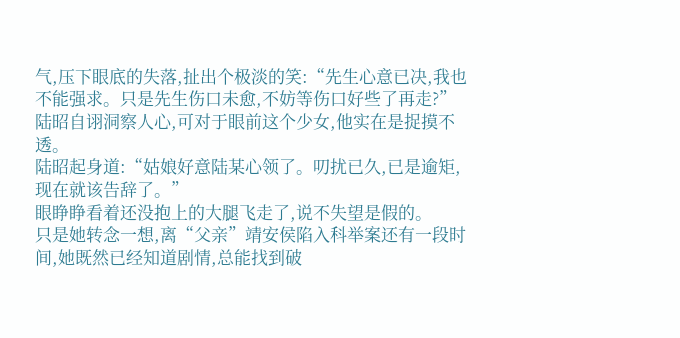气,压下眼底的失落,扯出个极淡的笑:“先生心意已决,我也不能强求。只是先生伤口未愈,不妨等伤口好些了再走?”
陆昭自诩洞察人心,可对于眼前这个少女,他实在是捉摸不透。
陆昭起身道:“姑娘好意陆某心领了。叨扰已久,已是逾矩,现在就该告辞了。”
眼睁睁看着还没抱上的大腿飞走了,说不失望是假的。
只是她转念一想,离“父亲”靖安侯陷入科举案还有一段时间,她既然已经知道剧情,总能找到破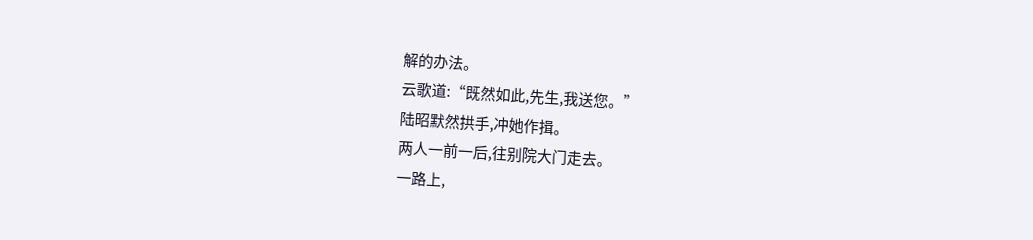解的办法。
云歌道:“既然如此,先生,我送您。”
陆昭默然拱手,冲她作揖。
两人一前一后,往别院大门走去。
一路上,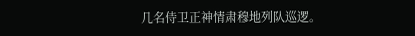几名侍卫正神情肃穆地列队巡逻。